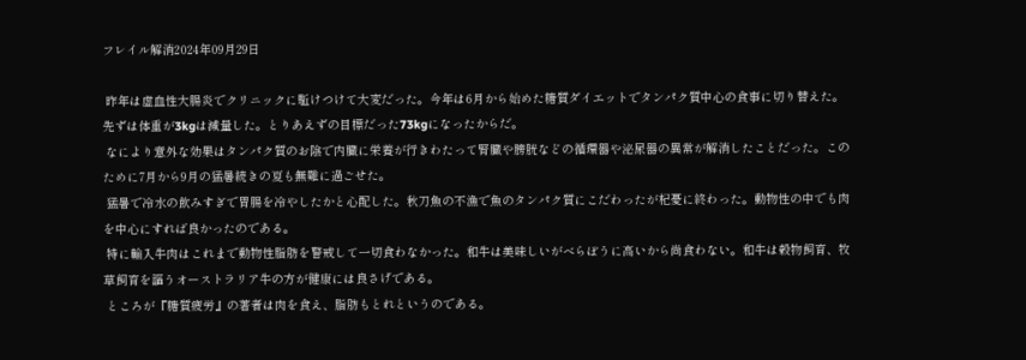フレイル解消2024年09月29日

 昨年は虚血性大腸炎でクリニックに駈けつけて大変だった。今年は6月から始めた糖質ダイエットでタンパク質中心の食事に切り替えた。先ずは体重が3kgは減量した。とりあえずの目標だった73kgになったからだ。
 なにより意外な効果はタンパク質のお陰で内臓に栄養が行きわたって腎臓や膀胱などの循環器や泌尿器の異常が解消したことだった。このために7月から9月の猛暑続きの夏も無難に過ごせた。
 猛暑で冷水の飲みすぎで胃腸を冷やしたかと心配した。秋刀魚の不漁で魚のタンパク質にこだわったが杞憂に終わった。動物性の中でも肉を中心にすれば良かったのである。
 特に輸入牛肉はこれまで動物性脂肪を警戒して一切食わなかった。和牛は美味しいがべらぼうに高いから尚食わない。和牛は穀物飼育、牧草飼育を謳うオーストラリア牛の方が健康には良さげである。
 ところが『糖質疲労』の著者は肉を食え、脂肪もとれというのである。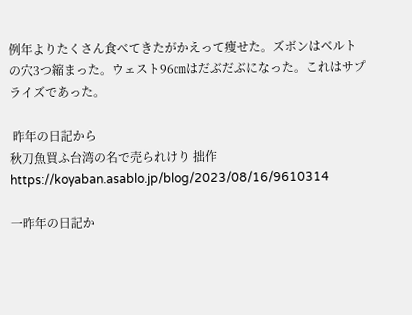例年よりたくさん食べてきたがかえって痩せた。ズボンはベルトの穴3つ縮まった。ウェスト96㎝はだぶだぶになった。これはサプライズであった。

 昨年の日記から
秋刀魚買ふ台湾の名で売られけり 拙作
https://koyaban.asablo.jp/blog/2023/08/16/9610314

一昨年の日記か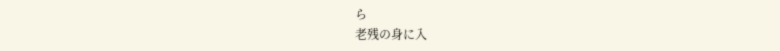ら
老残の身に入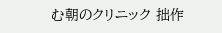む朝のクリニック 拙作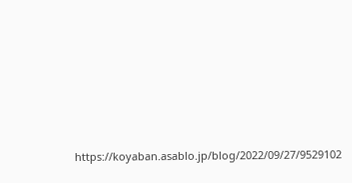https://koyaban.asablo.jp/blog/2022/09/27/9529102